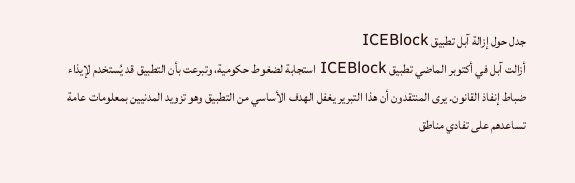جدل حول إزالة آبل تطبيق ICEBlock
أزالت آبل في أكتوبر الماضي تطبيق ICEBlock استجابة لضغوط حكومية، وتبرعت بأن التطبيق قد يُستخدم لإيذاء ضباط إنفاذ القانون. يرى المنتقدون أن هذا التبرير يغفل الهدف الأساسي من التطبيق وهو تزويد المدنيين بمعلومات عامة تساعدهم على تفادي مناطق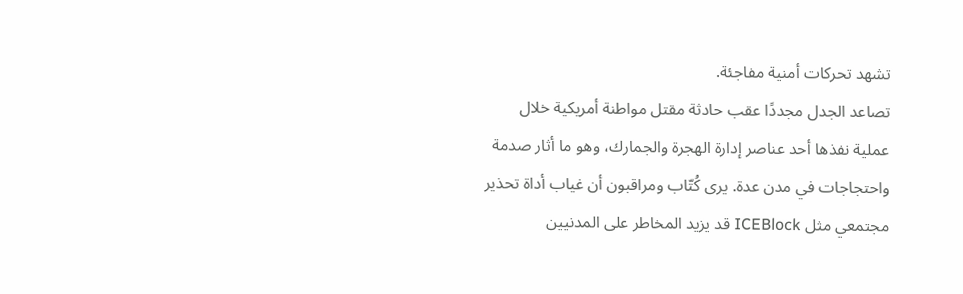تشهد تحركات أمنية مفاجئة.
تصاعد الجدل مجددًا عقب حادثة مقتل مواطنة أمريكية خلال عملية نفذها أحد عناصر إدارة الهجرة والجمارك، وهو ما أثار صدمة واحتجاجات في مدن عدة. يرى كُتّاب ومراقبون أن غياب أداة تحذير مجتمعي مثل ICEBlock قد يزيد المخاطر على المدنيين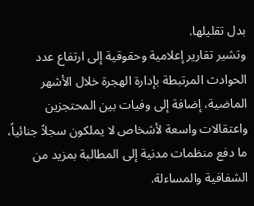بدل تقليلها.
وتشير تقارير إعلامية وحقوقية إلى ارتفاع عدد الحوادث المرتبطة بإدارة الهجرة خلال الأشهر الماضية، إضافة إلى وفيات بين المحتجزين واعتقالات واسعة لأشخاص لا يملكون سجلاً جنائياً، ما دفع منظمات مدنية إلى المطالبة بمزيد من الشفافية والمساءلة.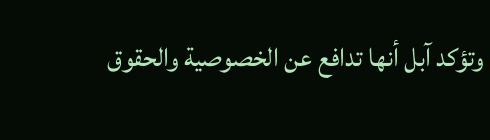وتؤكد آبل أنها تدافع عن الخصوصية والحقوق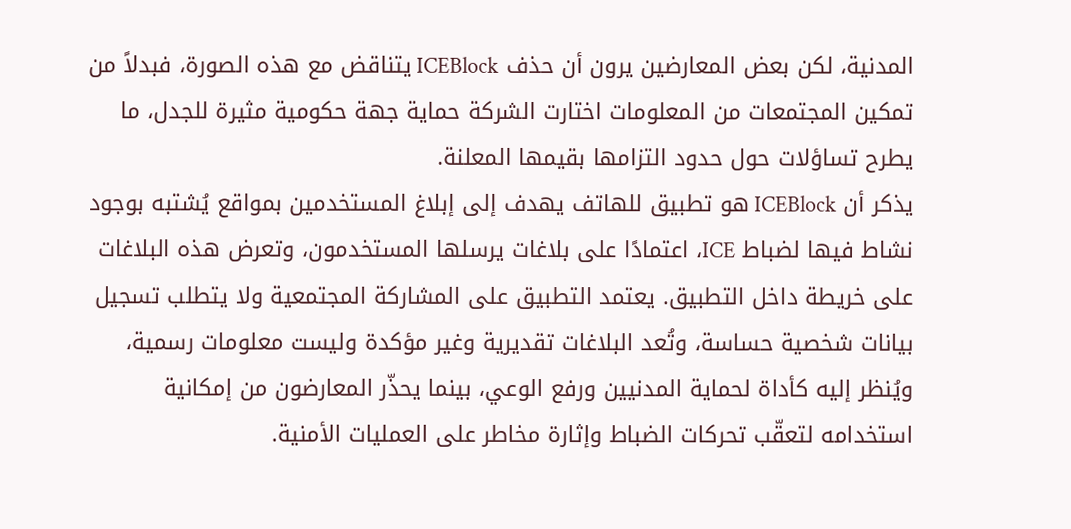المدنية، لكن بعض المعارضين يرون أن حذف ICEBlock يتناقض مع هذه الصورة، فبدلاً من تمكين المجتمعات من المعلومات اختارت الشركة حماية جهة حكومية مثيرة للجدل، ما يطرح تساؤلات حول حدود التزامها بقيمها المعلنة.
يذكر أن ICEBlock هو تطبيق للهاتف يهدف إلى إبلاغ المستخدمين بمواقع يُشتبه بوجود نشاط فيها لضباط ICE، اعتمادًا على بلاغات يرسلها المستخدمون، وتعرض هذه البلاغات على خريطة داخل التطبيق. يعتمد التطبيق على المشاركة المجتمعية ولا يتطلب تسجيل بيانات شخصية حساسة، وتُعد البلاغات تقديرية وغير مؤكدة وليست معلومات رسمية، ويُنظر إليه كأداة لحماية المدنيين ورفع الوعي، بينما يحذّر المعارضون من إمكانية استخدامه لتعقّب تحركات الضباط وإثارة مخاطر على العمليات الأمنية.